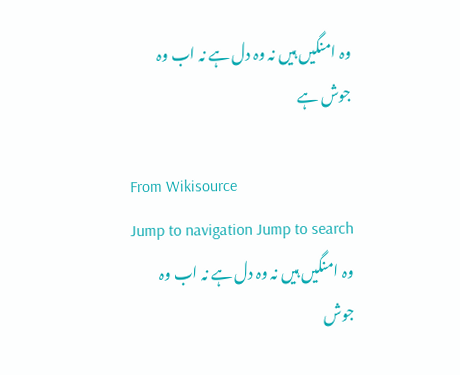وہ امنگیں ہیں نہ وہ دل ہے نہ اب وہ جوش ہے

From Wikisource
Jump to navigation Jump to search
وہ امنگیں ہیں نہ وہ دل ہے نہ اب وہ جوش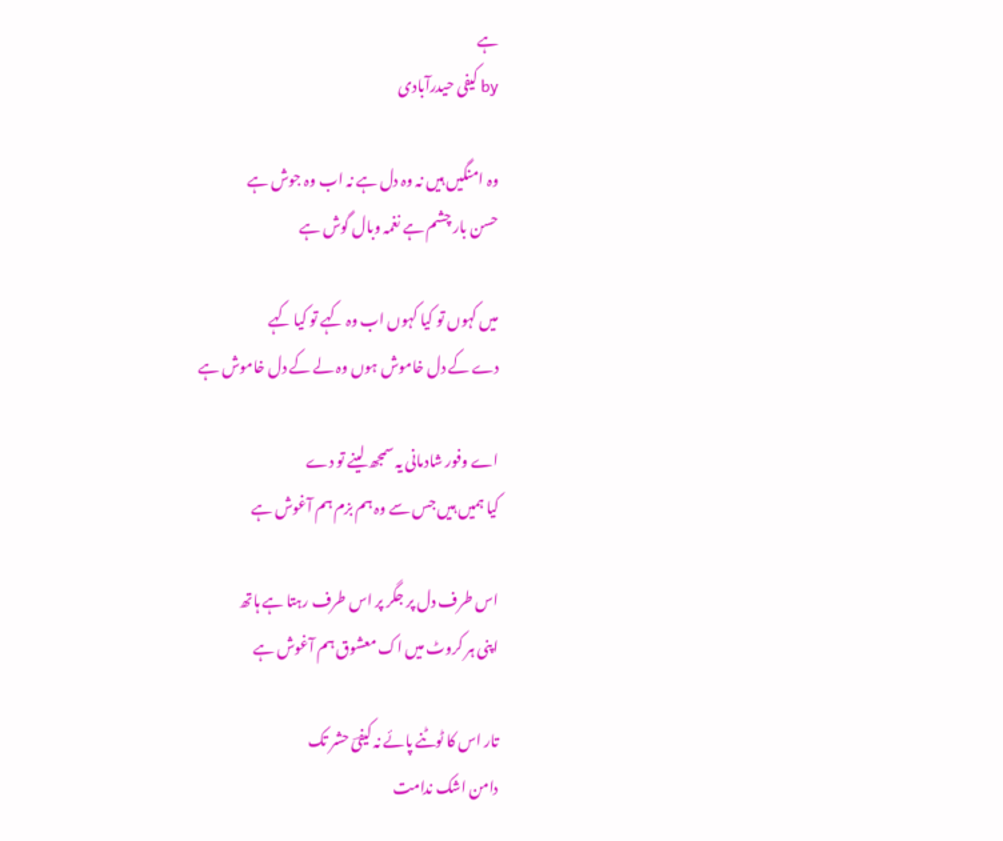ہے
by کیفی حیدرآبادی

وہ امنگیں ہیں نہ وہ دل ہے نہ اب وہ جوش ہے
حسن بار چشم ہے نغمہ وبال گوش ہے

میں کہوں تو کیا کہوں اب وہ کہے تو کیا کہے
دے کے دل خاموش ہوں وہ لے کے دل خاموش ہے

اے وفور شادمانی یہ سمجھ لینے تو دے
کیا ہمیں ہیں جس سے وہ ہم بزم ہم آغوش ہے

اس طرف دل پر جگر پر اس طرف رہتا ہے ہاتھ
اپنی ہر کروٹ میں اک معشوق ہم آغوش ہے

تار اس کا ٹوٹنے پائے نہ کیفیؔ حشر تک
دامن اشک ندامت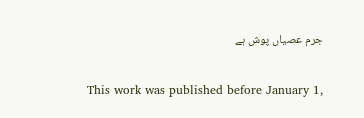جرم عصیاں پوش ہے

This work was published before January 1,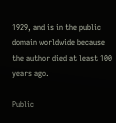1929, and is in the public domain worldwide because the author died at least 100 years ago.

Public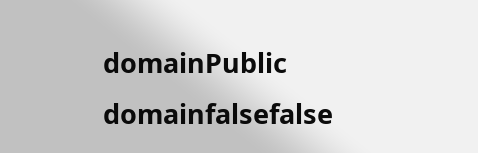domainPublic domainfalsefalse